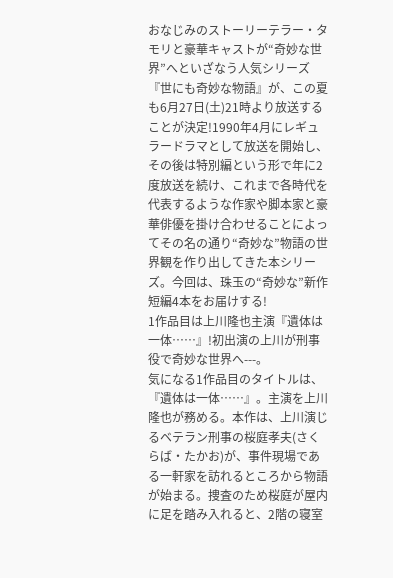おなじみのストーリーテラー・タモリと豪華キャストが“奇妙な世界”へといざなう人気シリーズ『世にも奇妙な物語』が、この夏も6月27日(土)21時より放送することが決定!1990年4月にレギュラードラマとして放送を開始し、その後は特別編という形で年に2度放送を続け、これまで各時代を代表するような作家や脚本家と豪華俳優を掛け合わせることによってその名の通り“奇妙な”物語の世界観を作り出してきた本シリーズ。今回は、珠玉の“奇妙な”新作短編4本をお届けする!
1作品目は上川隆也主演『遺体は一体……』!初出演の上川が刑事役で奇妙な世界へ---。
気になる1作品目のタイトルは、『遺体は一体……』。主演を上川隆也が務める。本作は、上川演じるベテラン刑事の桜庭孝夫(さくらば・たかお)が、事件現場である一軒家を訪れるところから物語が始まる。捜査のため桜庭が屋内に足を踏み入れると、2階の寝室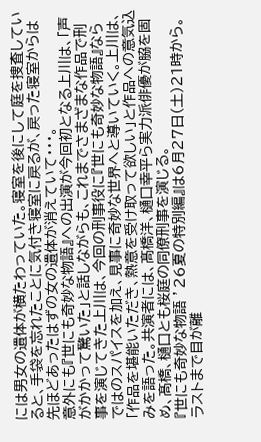には男女の遺体が横たわっていた。寝室を後にして庭を捜査していると、手袋を忘れたことに気付き寝室に戻るが、戻った寝室からは先ほどあったはずの女の遺体が消えていて・・・。
意外にも『世にも奇妙な物語』への出演が今回初となる上川は、「声がかかって驚いた」と話しながらも、これまでさまざまな作品で刑事を演じてきた上川は、今回の刑事役に『世にも奇妙な物語』ならではのスパイスを加え、見事に奇妙な世界へと導いていく。上川は、「作品を堪能いただき、熱意を受け取って欲しい」と作品への意気込みを語った。共演者には、髙橋洋、樋口幸平ら実力派俳優が脇を固め、髙橋、樋口とも桜庭の同僚刑事を演じる。
『世にも奇妙な物語 ’26夏の特別編』は6月27日(土)21時から。ラストまで目が離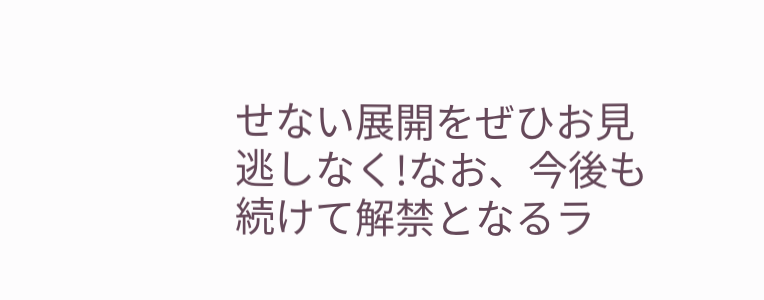せない展開をぜひお見逃しなく!なお、今後も続けて解禁となるラ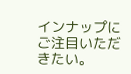インナップにご注目いただきたい。